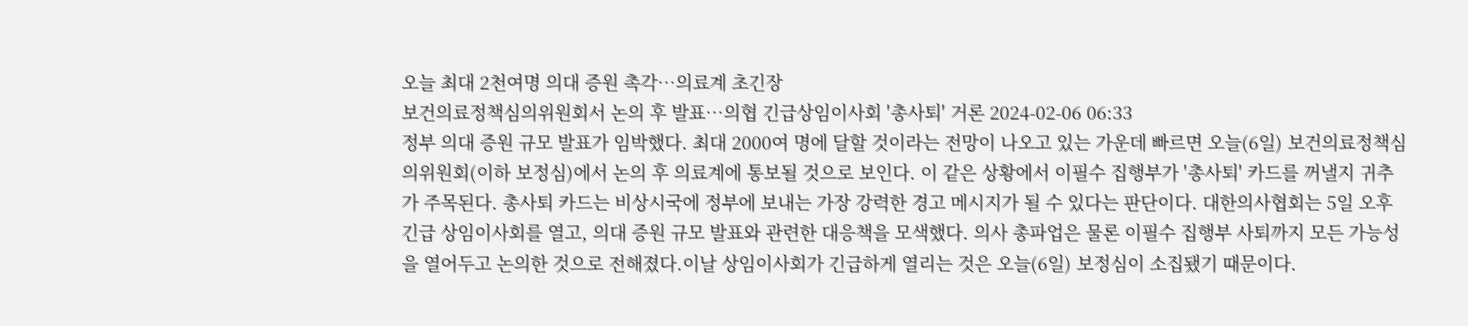오늘 최대 2천여명 의대 증원 촉각…의료계 초긴장
보건의료정책심의위원회서 논의 후 발표…의협 긴급상임이사회 '총사퇴' 거론 2024-02-06 06:33
정부 의대 증원 규모 발표가 임박했다. 최대 2000여 명에 달할 것이라는 전망이 나오고 있는 가운데 빠르면 오늘(6일) 보건의료정책심의위원회(이하 보정심)에서 논의 후 의료계에 통보될 것으로 보인다. 이 같은 상황에서 이필수 집행부가 '총사퇴' 카드를 꺼낼지 귀추가 주목된다. 총사퇴 카드는 비상시국에 정부에 보내는 가장 강력한 경고 메시지가 될 수 있다는 판단이다. 대한의사협회는 5일 오후 긴급 상임이사회를 열고, 의대 증원 규모 발표와 관련한 대응책을 모색했다. 의사 총파업은 물론 이필수 집행부 사퇴까지 모든 가능성을 열어두고 논의한 것으로 전해졌다.이날 상임이사회가 긴급하게 열리는 것은 오늘(6일) 보정심이 소집됐기 때문이다.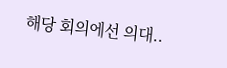해당 회의에선 의대..